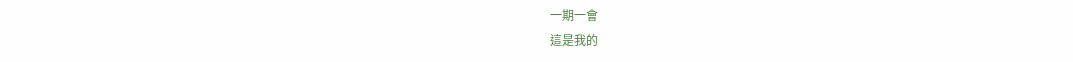一期一會
這是我的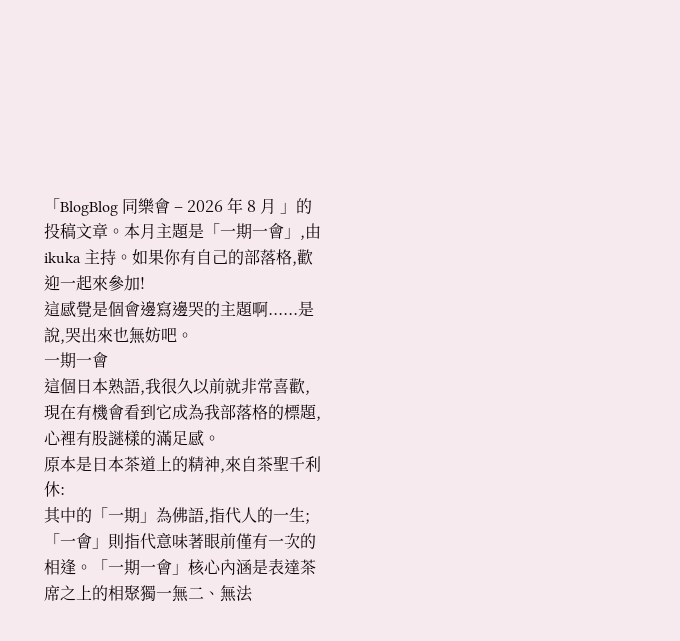「BlogBlog 同樂會 – 2026 年 8 月 」的投稿文章。本月主題是「一期一會」,由 ikuka 主持。如果你有自己的部落格,歡迎一起來參加!
這感覺是個會邊寫邊哭的主題啊......是說,哭出來也無妨吧。
一期一會
這個日本熟語,我很久以前就非常喜歡,現在有機會看到它成為我部落格的標題,心裡有股謎樣的滿足感。
原本是日本茶道上的精神,來自茶聖千利休:
其中的「一期」為佛語,指代人的一生;「一會」則指代意味著眼前僅有一次的相逢。「一期一會」核心內涵是表達茶席之上的相聚獨一無二、無法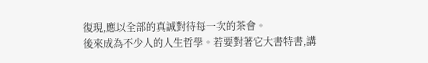復現,應以全部的真誠對待每一次的茶會。
後來成為不少人的人生哲學。若要對著它大書特書,講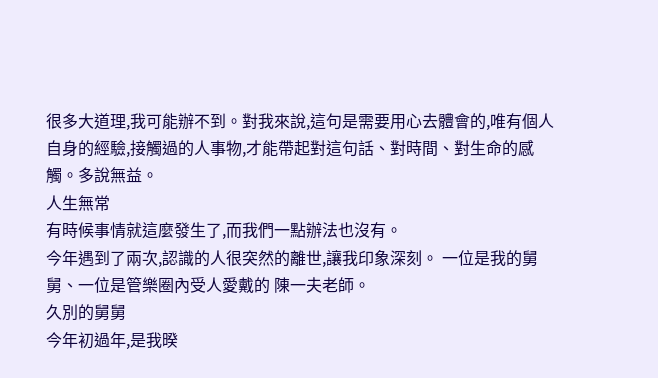很多大道理,我可能辦不到。對我來說,這句是需要用心去體會的,唯有個人自身的經驗,接觸過的人事物,才能帶起對這句話、對時間、對生命的感觸。多說無益。
人生無常
有時候事情就這麼發生了,而我們一點辦法也沒有。
今年遇到了兩次,認識的人很突然的離世,讓我印象深刻。 一位是我的舅舅、一位是管樂圈內受人愛戴的 陳一夫老師。
久別的舅舅
今年初過年,是我暌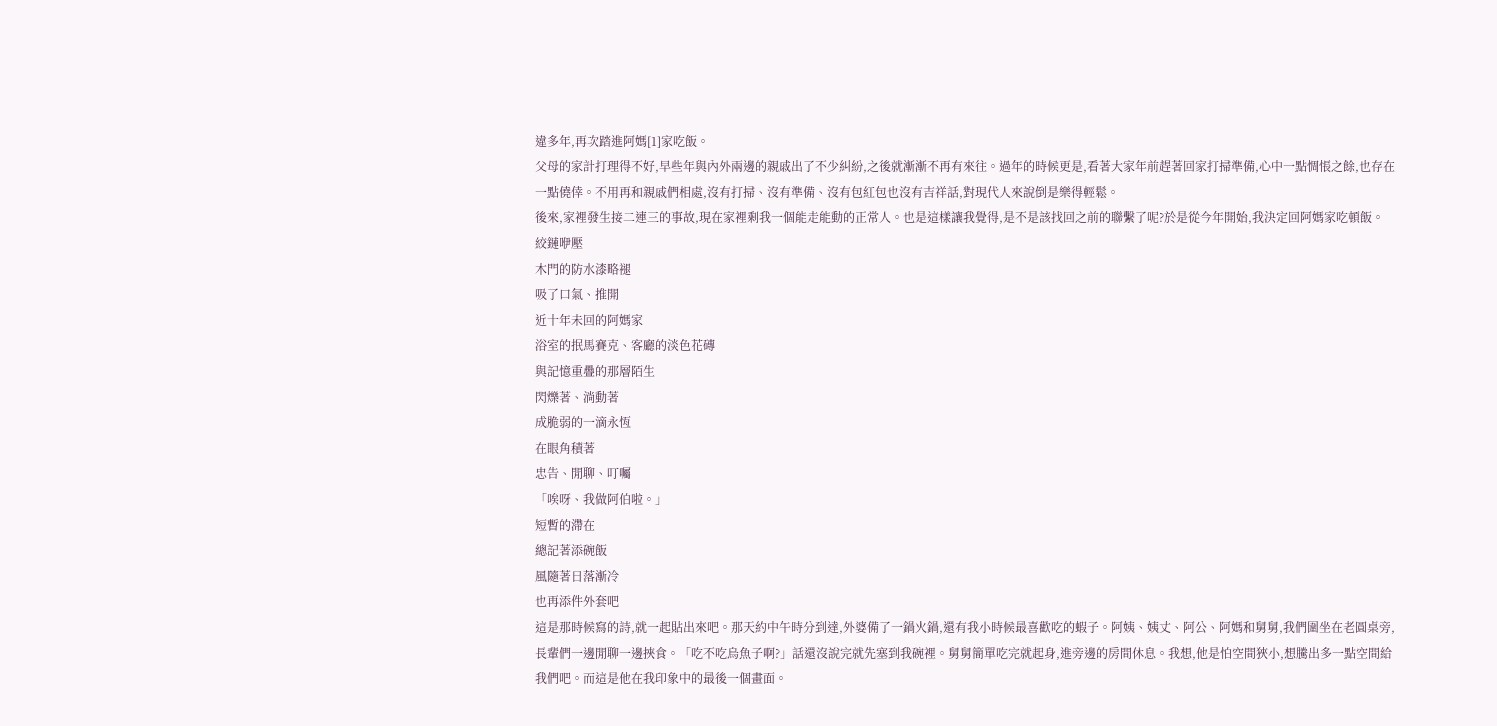違多年,再次踏進阿媽[1]家吃飯。
父母的家計打理得不好,早些年與內外兩邊的親戚出了不少糾紛,之後就漸漸不再有來往。過年的時候更是,看著大家年前趕著回家打掃準備,心中一點惆悵之餘,也存在一點僥倖。不用再和親戚們相處,沒有打掃、沒有準備、沒有包紅包也沒有吉祥話,對現代人來說倒是樂得輕鬆。
後來,家裡發生接二連三的事故,現在家裡剩我一個能走能動的正常人。也是這樣讓我覺得,是不是該找回之前的聯繫了呢?於是從今年開始,我決定回阿媽家吃頓飯。
絞鏈咿壓
木門的防水漆略褪
吸了口氣、推開
近十年未回的阿媽家
浴室的抿馬賽克、客廳的淡色花磚
與記憶重疊的那層陌生
閃爍著、淌動著
成脆弱的一滴永恆
在眼角積著
忠告、閒聊、叮囑
「唉呀、我做阿伯啦。」
短暫的滯在
總記著添碗飯
風隨著日落漸冷
也再添件外套吧
這是那時候寫的詩,就一起貼出來吧。那天約中午時分到達,外婆備了一鍋火鍋,還有我小時候最喜歡吃的蝦子。阿姨、姨丈、阿公、阿媽和舅舅,我們圍坐在老圓桌旁,長輩們一邊閒聊一邊挾食。「吃不吃烏魚子啊?」話還沒說完就先塞到我碗裡。舅舅簡單吃完就起身,進旁邊的房間休息。我想,他是怕空間狹小,想騰出多一點空間給我們吧。而這是他在我印象中的最後一個畫面。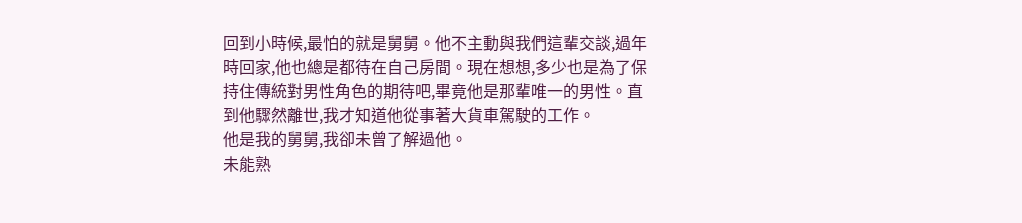回到小時候,最怕的就是舅舅。他不主動與我們這輩交談,過年時回家,他也總是都待在自己房間。現在想想,多少也是為了保持住傳統對男性角色的期待吧,畢竟他是那輩唯一的男性。直到他驟然離世,我才知道他從事著大貨車駕駛的工作。
他是我的舅舅,我卻未曾了解過他。
未能熟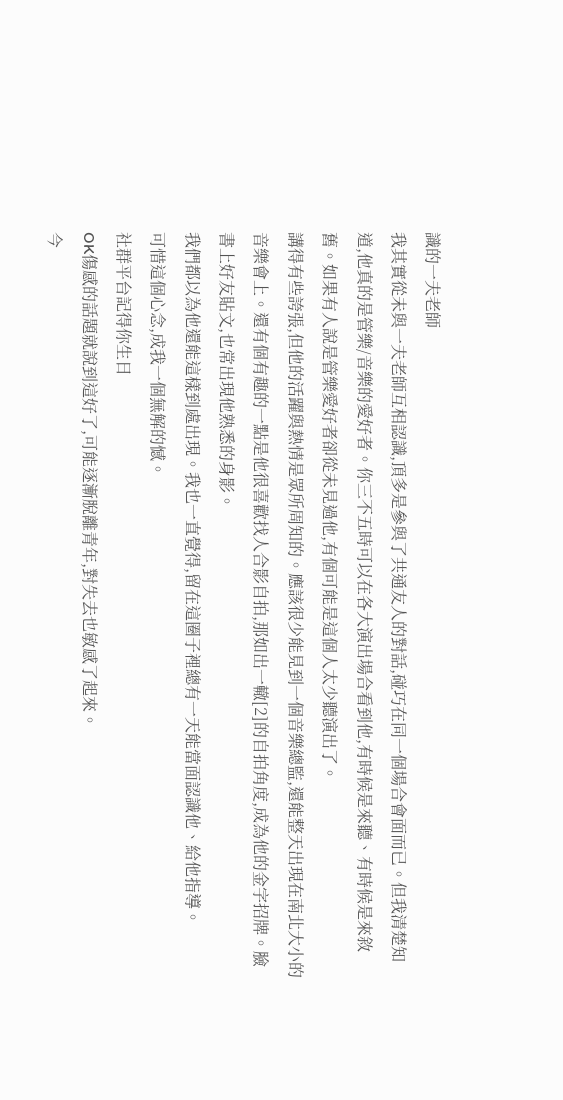識的一夫老師
我其實從未與一夫老師互相認識,頂多是參與了共通友人的對話,碰巧在同一個場合會面而已。但我清楚知道,他真的是管樂/音樂的愛好者。你三不五時可以在各大演出場合看到他,有時候是來聽、有時候是來敘舊。如果有人說是管樂愛好者卻從未見過他,有個可能是這個人太少聽演出了。
講得有些誇張,但他的活躍與熱情是眾所周知的。應該很少能見到一個音樂總監,還能整天出現在南北大小的音樂會上。還有個有趣的一點是他很喜歡找人合影自拍,那如出一轍[2]的自拍角度,成為他的金字招牌。臉書上好友貼文,也常出現他熟悉的身影。
我們都以為他還能這樣到處出現。我也一直覺得,留在這圈子裡總有一天能當面認識他、給他指導。
可惜這個心念,成我一個無解的憾。
社群平台記得你生日
OK傷感的話題就說到這好了,可能逐漸脫離青年,對失去也敏感了起來。
今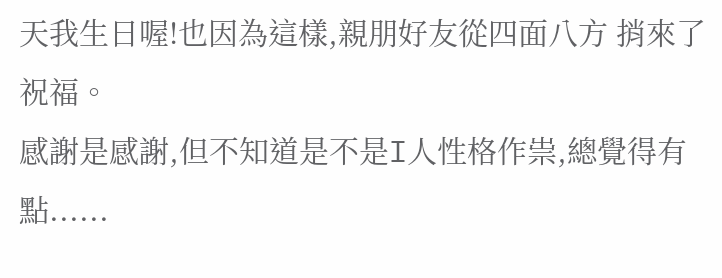天我生日喔!也因為這樣,親朋好友從四面八方 捎來了祝福。
感謝是感謝,但不知道是不是I人性格作祟,總覺得有點......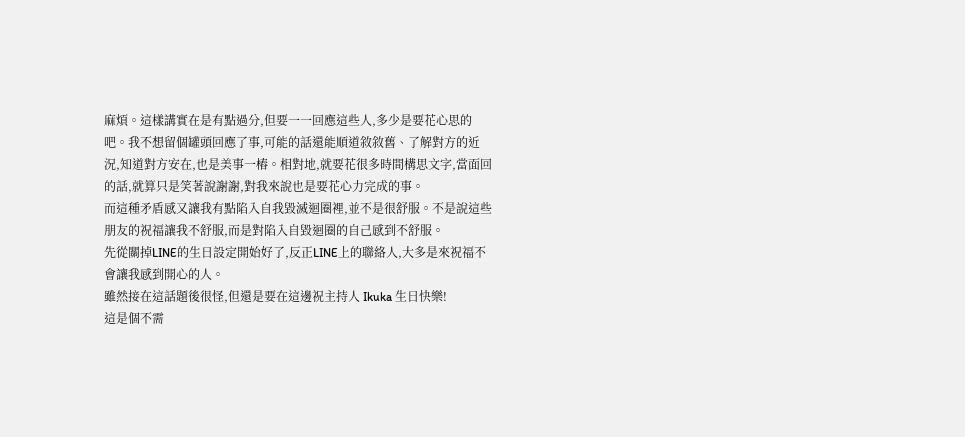麻煩。這樣講實在是有點過分,但要一一回應這些人,多少是要花心思的吧。我不想留個罐頭回應了事,可能的話還能順道敘敘舊、了解對方的近況,知道對方安在,也是美事一樁。相對地,就要花很多時間構思文字,當面回的話,就算只是笑著說謝謝,對我來說也是要花心力完成的事。
而這種矛盾感又讓我有點陷入自我毀滅迴圈裡,並不是很舒服。不是說這些朋友的祝福讓我不舒服,而是對陷入自毀迴圈的自己感到不舒服。
先從關掉LINE的生日設定開始好了,反正LINE上的聯絡人,大多是來祝福不會讓我感到開心的人。
雖然接在這話題後很怪,但還是要在這邊祝主持人 Ikuka 生日快樂!
這是個不需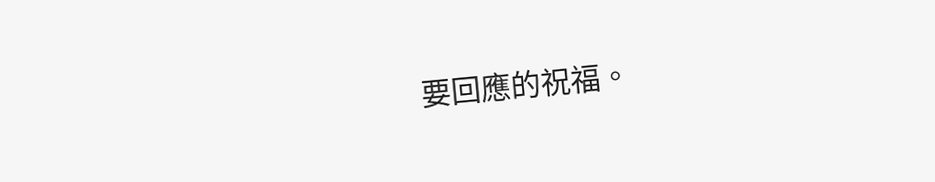要回應的祝福。